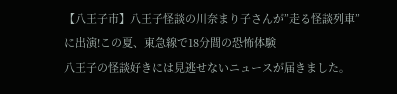【八王子市】八王子怪談の川奈まり子さんが”走る怪談列車”に出演!この夏、東急線で18分間の恐怖体験
八王子の怪談好きには見逃せないニュースが届きました。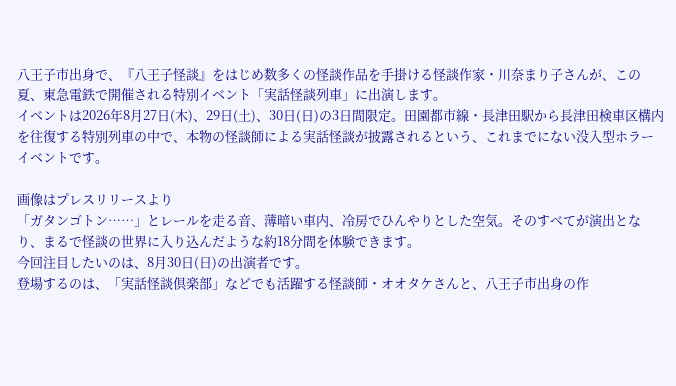八王子市出身で、『八王子怪談』をはじめ数多くの怪談作品を手掛ける怪談作家・川奈まり子さんが、この夏、東急電鉄で開催される特別イベント「実話怪談列車」に出演します。
イベントは2026年8月27日(木)、29日(土)、30日(日)の3日間限定。田園都市線・長津田駅から長津田検車区構内を往復する特別列車の中で、本物の怪談師による実話怪談が披露されるという、これまでにない没入型ホラーイベントです。

画像はプレスリリースより
「ガタンゴトン……」とレールを走る音、薄暗い車内、冷房でひんやりとした空気。そのすべてが演出となり、まるで怪談の世界に入り込んだような約18分間を体験できます。
今回注目したいのは、8月30日(日)の出演者です。
登場するのは、「実話怪談倶楽部」などでも活躍する怪談師・オオタケさんと、八王子市出身の作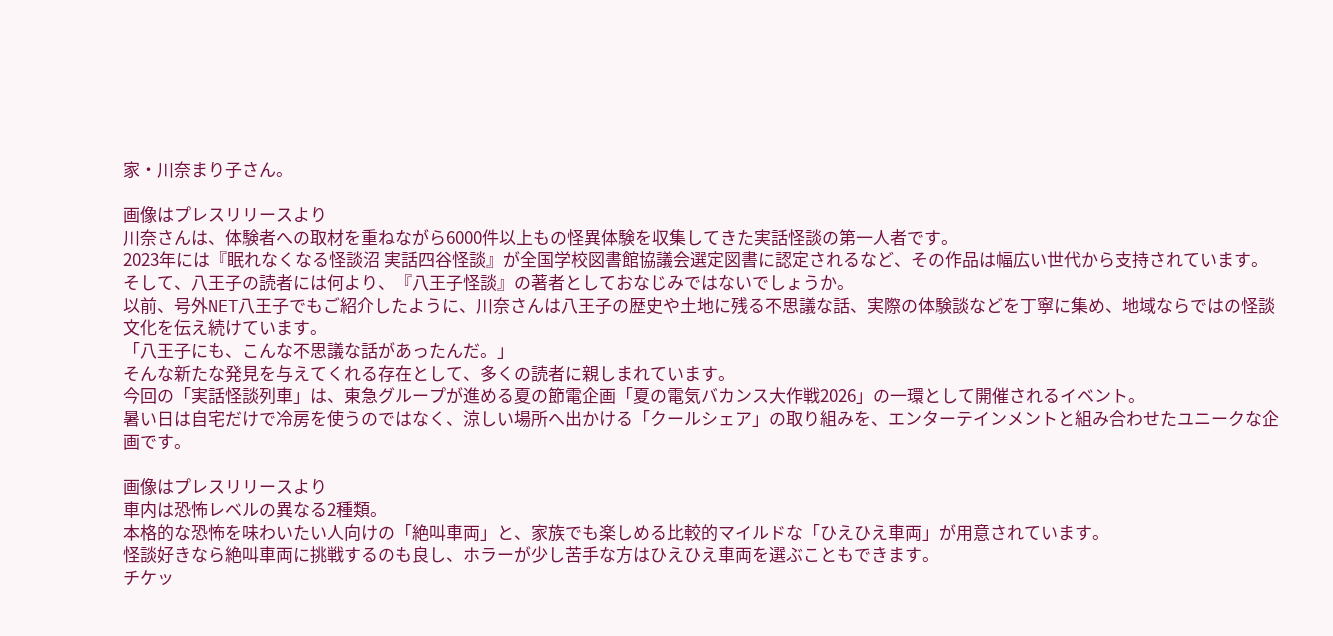家・川奈まり子さん。

画像はプレスリリースより
川奈さんは、体験者への取材を重ねながら6000件以上もの怪異体験を収集してきた実話怪談の第一人者です。
2023年には『眠れなくなる怪談沼 実話四谷怪談』が全国学校図書館協議会選定図書に認定されるなど、その作品は幅広い世代から支持されています。
そして、八王子の読者には何より、『八王子怪談』の著者としておなじみではないでしょうか。
以前、号外NET八王子でもご紹介したように、川奈さんは八王子の歴史や土地に残る不思議な話、実際の体験談などを丁寧に集め、地域ならではの怪談文化を伝え続けています。
「八王子にも、こんな不思議な話があったんだ。」
そんな新たな発見を与えてくれる存在として、多くの読者に親しまれています。
今回の「実話怪談列車」は、東急グループが進める夏の節電企画「夏の電気バカンス大作戦2026」の一環として開催されるイベント。
暑い日は自宅だけで冷房を使うのではなく、涼しい場所へ出かける「クールシェア」の取り組みを、エンターテインメントと組み合わせたユニークな企画です。

画像はプレスリリースより
車内は恐怖レベルの異なる2種類。
本格的な恐怖を味わいたい人向けの「絶叫車両」と、家族でも楽しめる比較的マイルドな「ひえひえ車両」が用意されています。
怪談好きなら絶叫車両に挑戦するのも良し、ホラーが少し苦手な方はひえひえ車両を選ぶこともできます。
チケッ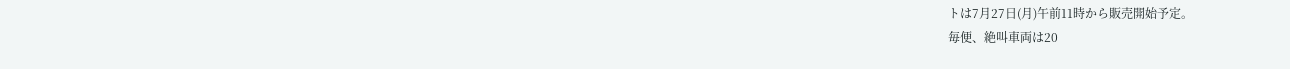トは7月27日(月)午前11時から販売開始予定。
毎便、絶叫車両は20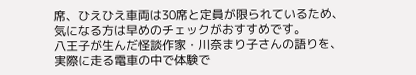席、ひえひえ車両は30席と定員が限られているため、気になる方は早めのチェックがおすすめです。
八王子が生んだ怪談作家・川奈まり子さんの語りを、実際に走る電車の中で体験で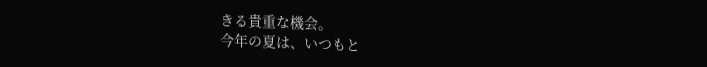きる貴重な機会。
今年の夏は、いつもと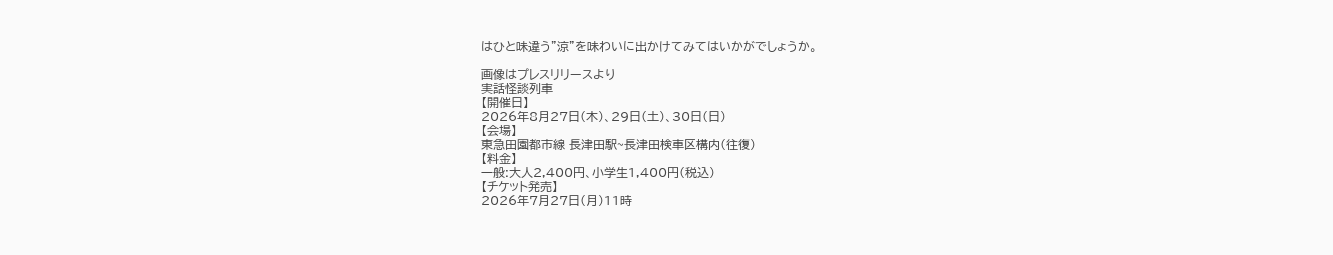はひと味違う”涼”を味わいに出かけてみてはいかがでしょうか。

画像はプレスリリースより
実話怪談列車
【開催日】
2026年8月27日(木)、29日(土)、30日(日)
【会場】
東急田園都市線 長津田駅~長津田検車区構内(往復)
【料金】
一般:大人2,400円、小学生1,400円(税込)
【チケット発売】
2026年7月27日(月)11時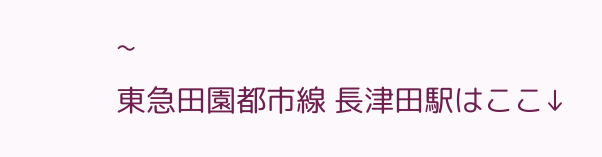~
東急田園都市線 長津田駅はここ↓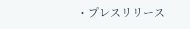・プレスリリース